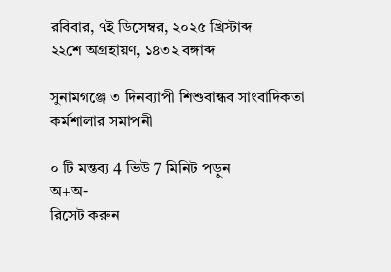রবিবার, ৭ই ডিসেম্বর, ২০২৫ খ্রিস্টাব্দ
২২শে অগ্রহায়ণ, ১৪৩২ বঙ্গাব্দ

সুনামগঞ্জে ৩ দিনব্যাপী শিশুবান্ধব সাংবাদিকতা কর্মশালার সমাপনী

০ টি মন্তব্য 4 ভিউ 7 মিনিট পড়ুন
অ+অ-
রিসেট করুন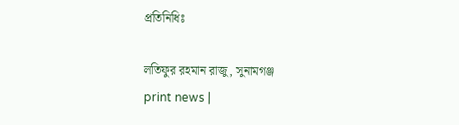প্রতিনিধিঃ

লতিফুর রহমান রাজু, সুনামগঞ্জ
print news |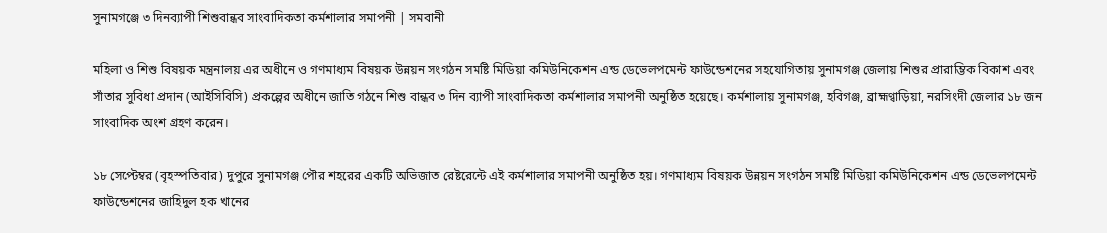সুনামগঞ্জে ৩ দিনব্যাপী শিশুবান্ধব সাংবাদিকতা কর্মশালার সমাপনী | সমবানী

মহিলা ও শিশু বিষয়ক মন্ত্রনালয় এর অধীনে ও গণমাধ্যম বিষয়ক উন্নয়ন সংগঠন সমষ্টি মিডিয়া কমিউনিকেশন এন্ড ডেভেলপমেন্ট ফাউন্ডেশনের সহযোগিতায় সুনামগঞ্জ জেলায় শিশুর প্রারাম্ভিক বিকাশ এবং সাঁতার সুবিধা প্রদান (আইসিবিসি) প্রকল্পের অধীনে জাতি গঠনে শিশু বান্ধব ৩ দিন ব্যাপী সাংবাদিকতা কর্মশালার সমাপনী অনুষ্ঠিত হয়েছে। কর্মশালায় সুনামগঞ্জ, হবিগঞ্জ, ব্রাহ্মণ্বাড়িয়া, নরসিংদী জেলার ১৮ জন সাংবাদিক অংশ গ্রহণ করেন।

১৮ সেপ্টেম্বর (বৃহস্পতিবার) দুপুরে সুনামগঞ্জ পৌর শহরের একটি অভিজাত রেষ্টরেন্টে এই কর্মশালার সমাপনী অনুষ্ঠিত হয়। গণমাধ্যম বিষয়ক উন্নয়ন সংগঠন সমষ্টি মিডিয়া কমিউনিকেশন এন্ড ডেভেলপমেন্ট ফাউন্ডেশনের জাহিদুল হক খানের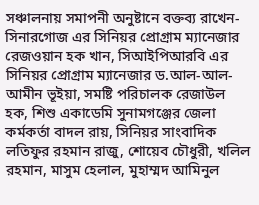সঞ্চালনায় সমাপনী অনুষ্টানে বক্তব্য রাখেন- সিনারগোজ এর সিনিয়র প্রোগ্রাম ম্যানেজার রেজওয়ান হক খান, সিআইপিআরবি এর সিনিয়র প্রোগ্রাম ম্যানেজার ড.আল-আল-আমীন ভূইয়া, সমষ্টি পরিচালক রেজাউল হক, শিশু একাডেমি সুনামগঞ্জের জেলা কর্মকর্তা বাদল রায়, সিনিয়র সাংবাদিক লতিফুর রহমান রাজু, শোয়েব চৌধুরী, খলিল রহমান, মাসুম হেলাল, মুহাম্মদ আমিনুল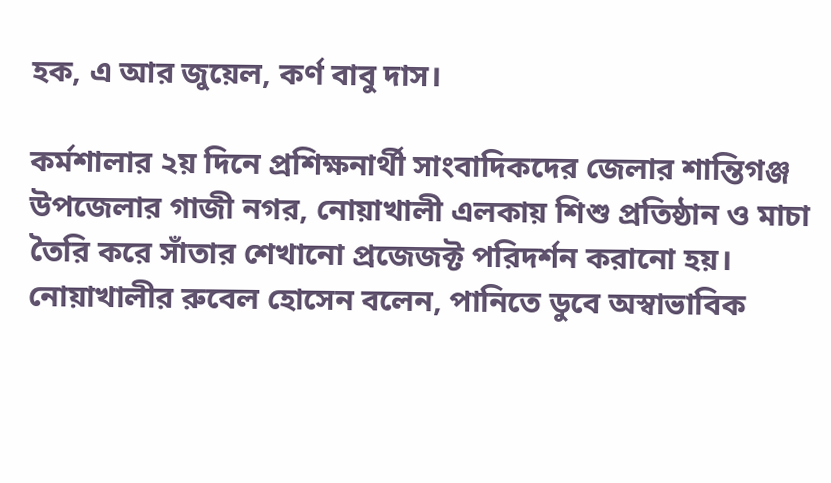হক, এ আর জুয়েল, কর্ণ বাবু দাস।

কর্মশালার ২য় দিনে প্রশিক্ষনার্থী সাংবাদিকদের জেলার শান্তিগঞ্জ উপজেলার গাজী নগর, নোয়াখালী এলকায় শিশু প্রতিষ্ঠান ও মাচা তৈরি করে সাঁতার শেখানো প্রজেজক্ট পরিদর্শন করানো হয়। নোয়াখালীর রুবেল হোসেন বলেন, পানিতে ডুবে অস্বাভাবিক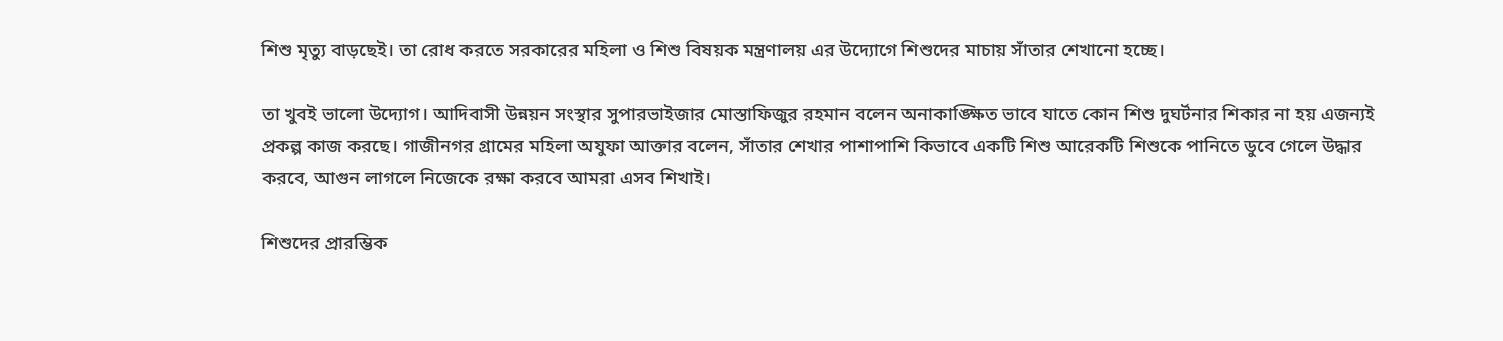শিশু মৃত্যু বাড়ছেই। তা রোধ করতে সরকারের মহিলা ও শিশু বিষয়ক মন্ত্রণালয় এর উদ্যোগে শিশুদের মাচায় সাঁতার শেখানো হচ্ছে।

তা খুবই ভালো উদ্যোগ। আদিবাসী উন্নয়ন সংস্থার সুপারভাইজার মোস্তাফিজুর রহমান বলেন অনাকাঙ্ক্ষিত ভাবে যাতে কোন শিশু দুঘর্টনার শিকার না হয় এজন্যই প্রকল্প কাজ করছে। গাজীনগর গ্রামের মহিলা অযুফা আক্তার বলেন, সাঁতার শেখার পাশাপাশি কিভাবে একটি শিশু আরেকটি শিশুকে পানিতে ডুবে গেলে উদ্ধার করবে, আগুন লাগলে নিজেকে রক্ষা করবে আমরা এসব শিখাই।

শিশুদের প্রারম্ভিক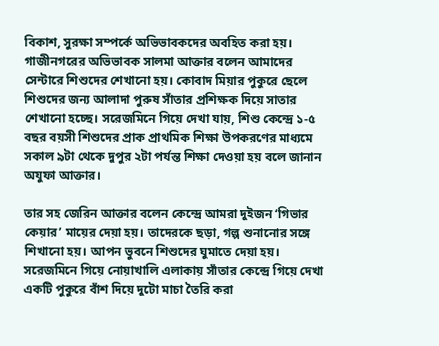বিকাশ, সুরক্ষা সম্পর্কে অভিভাবকদের অবহিত করা হয়। গাজীনগরের অভিভাবক সালমা আক্তার বলেন আমাদের সেন্টারে শিশুদের শেখানো হয়। কোবাদ মিয়ার পুকুরে ছেলে শিশুদের জন্য আলাদা পুরুষ সাঁতার প্রশিক্ষক দিয়ে সাতার শেখানো হচ্ছে। সরেজমিনে গিয়ে দেখা যায়, শিশু কেন্দ্রে ১-৫ বছর বয়সী শিশুদের প্রাক প্রাথমিক শিক্ষা উপকরণের মাধ্যমে সকাল ৯টা থেকে দুপুর ২টা পর্যন্ত শিক্ষা দেওয়া হয় বলে জানান অযুফা আক্তার।

তার সহ জেরিন আক্তার বলেন কেন্দ্রে আমরা দুইজন ‘গিভার কেয়ার’ মায়ের দেয়া হয়। তাদেরকে ছড়া, গল্প শুনানোর সঙ্গে শিখানো হয়। আপন ভুবনে শিশুদের ঘুমাতে দেয়া হয়। সরেজমিনে গিয়ে নোয়াখালি এলাকায় সাঁতার কেন্দ্রে গিয়ে দেখা একটি পুকুরে বাঁশ দিয়ে দুটো মাচা তৈরি করা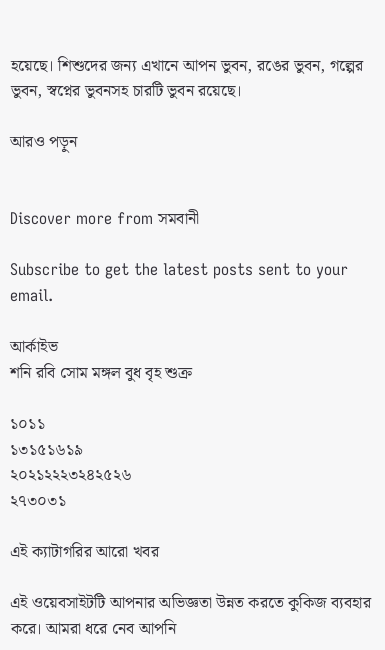হয়েছে। শিশুদের জন্য এখানে আপন ভুবন, রঙের ভুবন, গল্পের ভুবন, স্বপ্নের ভুবনসহ চারটি ভুবন রয়েছে।

আরও পড়ুন


Discover more from সমবানী

Subscribe to get the latest posts sent to your email.

আর্কাইভ
শনি রবি সোম মঙ্গল বুধ বৃহ শুক্র

১০১১
১৩১৫১৬১৯
২০২১২২২৩২৪২৫২৬
২৭৩০৩১

এই ক্যাটাগরির আরো খবর

এই ওয়েবসাইটটি আপনার অভিজ্ঞতা উন্নত করতে কুকিজ ব্যবহার করে। আমরা ধরে নেব আপনি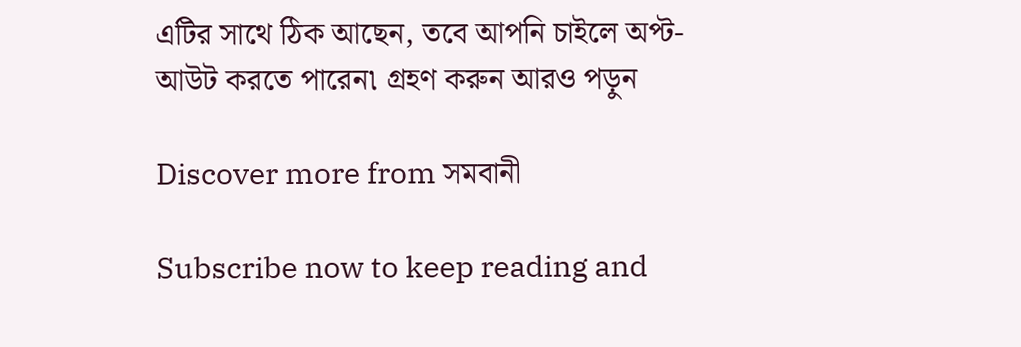এটির সাথে ঠিক আছেন, তবে আপনি চাইলে অপ্ট-আউট করতে পারেন৷ গ্রহণ করুন আরও পড়ুন

Discover more from সমবানী

Subscribe now to keep reading and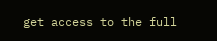get access to the full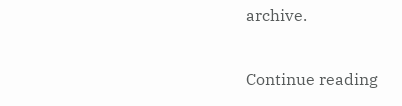archive.

Continue reading